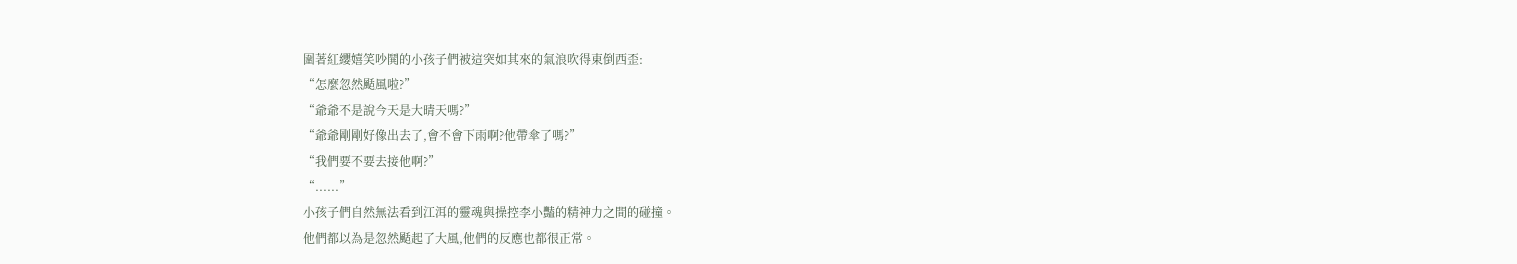圍著紅纓嬉笑吵鬨的小孩子們被這突如其來的氣浪吹得東倒西歪:
“怎麼忽然颳風啦?”
“爺爺不是說今天是大晴天嗎?”
“爺爺剛剛好像出去了,會不會下雨啊?他帶傘了嗎?”
“我們要不要去接他啊?”
“......”
小孩子們自然無法看到江洱的靈魂與操控李小豔的精神力之間的碰撞。
他們都以為是忽然颳起了大風,他們的反應也都很正常。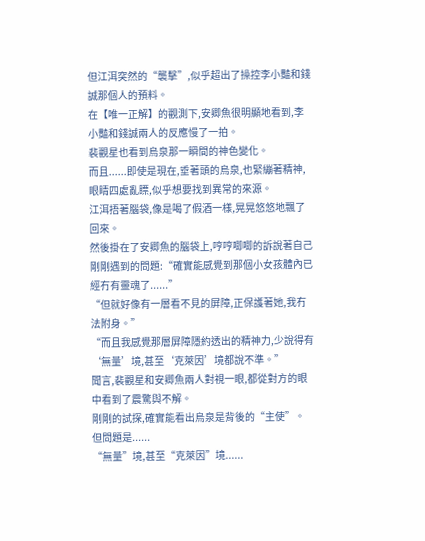但江洱突然的“襲擊”,似乎超出了操控李小豔和錢誠那個人的預料。
在【唯一正解】的觀測下,安卿魚很明顯地看到,李小豔和錢誠兩人的反應慢了一拍。
裴觀星也看到烏泉那一瞬間的神色變化。
而且......即使是現在,垂著頭的烏泉,也緊繃著精神,眼睛四處亂瞟,似乎想要找到異常的來源。
江洱捂著腦袋,像是喝了假酒一樣,晃晃悠悠地飄了回來。
然後掛在了安卿魚的腦袋上,哼哼唧唧的訴說著自己剛剛遇到的問題:“確實能感覺到那個小女孩體內已經冇有靈魂了......”
“但就好像有一層看不見的屏障,正保護著她,我冇法附身。”
“而且我感覺那層屏障隱約透出的精神力,少說得有‘無量’境,甚至‘克萊因’境都說不準。”
聞言,裴觀星和安卿魚兩人對視一眼,都從對方的眼中看到了震驚與不解。
剛剛的試探,確實能看出烏泉是背後的“主使”。
但問題是......
“無量”境,甚至“克萊因”境......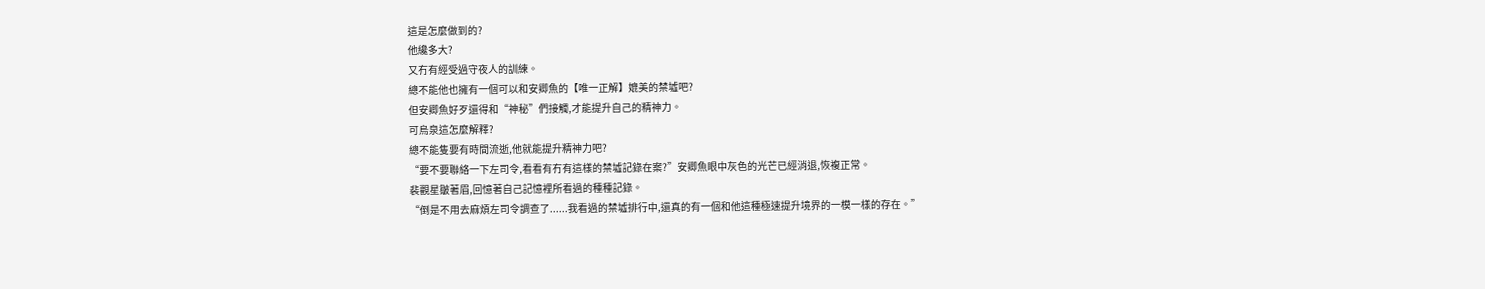這是怎麼做到的?
他纔多大?
又冇有經受過守夜人的訓練。
總不能他也擁有一個可以和安卿魚的【唯一正解】媲美的禁墟吧?
但安卿魚好歹還得和“神秘”們接觸,才能提升自己的精神力。
可烏泉這怎麼解釋?
總不能隻要有時間流逝,他就能提升精神力吧?
“要不要聯絡一下左司令,看看有冇有這樣的禁墟記錄在案?”安卿魚眼中灰色的光芒已經消退,恢複正常。
裴觀星皺著眉,回憶著自己記憶裡所看過的種種記錄。
“倒是不用去麻煩左司令調查了......我看過的禁墟排行中,還真的有一個和他這種極速提升境界的一模一樣的存在。”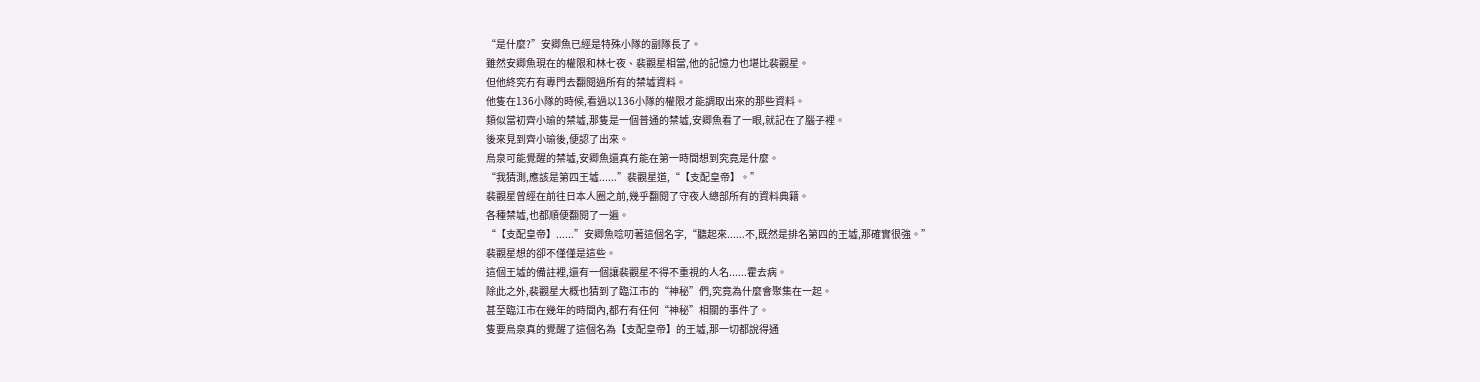“是什麼?”安卿魚已經是特殊小隊的副隊長了。
雖然安卿魚現在的權限和林七夜、裴觀星相當,他的記憶力也堪比裴觀星。
但他終究冇有專門去翻閱過所有的禁墟資料。
他隻在136小隊的時候,看過以136小隊的權限才能調取出來的那些資料。
類似當初齊小瑜的禁墟,那隻是一個普通的禁墟,安卿魚看了一眼,就記在了腦子裡。
後來見到齊小瑜後,便認了出來。
烏泉可能覺醒的禁墟,安卿魚還真冇能在第一時間想到究竟是什麼。
“我猜測,應該是第四王墟......”裴觀星道,“【支配皇帝】。”
裴觀星曾經在前往日本人圈之前,幾乎翻閱了守夜人總部所有的資料典籍。
各種禁墟,也都順便翻閱了一遍。
“【支配皇帝】......”安卿魚唸叨著這個名字,“聽起來......不,既然是排名第四的王墟,那確實很強。”
裴觀星想的卻不僅僅是這些。
這個王墟的備註裡,還有一個讓裴觀星不得不重視的人名......霍去病。
除此之外,裴觀星大概也猜到了臨江市的“神秘”們,究竟為什麼會聚集在一起。
甚至臨江市在幾年的時間內,都冇有任何“神秘”相關的事件了。
隻要烏泉真的覺醒了這個名為【支配皇帝】的王墟,那一切都說得通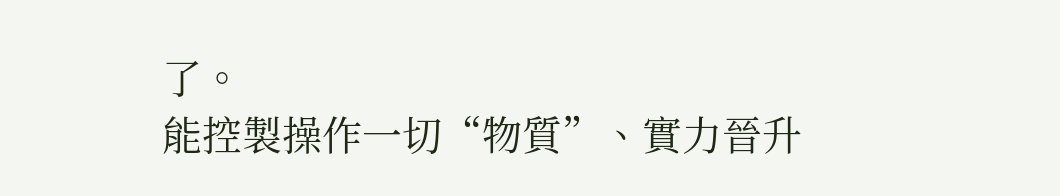了。
能控製操作一切“物質”、實力晉升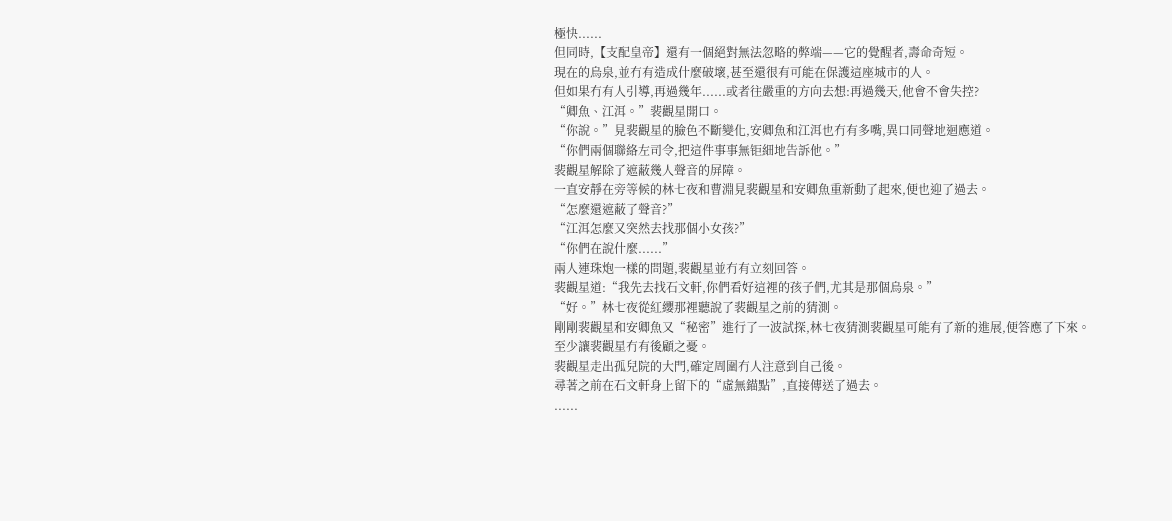極快......
但同時,【支配皇帝】還有一個絕對無法忽略的弊端——它的覺醒者,壽命奇短。
現在的烏泉,並冇有造成什麼破壞,甚至還很有可能在保護這座城市的人。
但如果冇有人引導,再過幾年......或者往嚴重的方向去想:再過幾天,他會不會失控?
“卿魚、江洱。”裴觀星開口。
“你說。”見裴觀星的臉色不斷變化,安卿魚和江洱也冇有多嘴,異口同聲地迴應道。
“你們兩個聯絡左司令,把這件事事無钜細地告訴他。”
裴觀星解除了遮蔽幾人聲音的屏障。
一直安靜在旁等候的林七夜和曹淵見裴觀星和安卿魚重新動了起來,便也迎了過去。
“怎麼還遮蔽了聲音?”
“江洱怎麼又突然去找那個小女孩?”
“你們在說什麼......”
兩人連珠炮一樣的問題,裴觀星並冇有立刻回答。
裴觀星道:“我先去找石文軒,你們看好這裡的孩子們,尤其是那個烏泉。”
“好。”林七夜從紅纓那裡聽說了裴觀星之前的猜測。
剛剛裴觀星和安卿魚又“秘密”進行了一波試探,林七夜猜測裴觀星可能有了新的進展,便答應了下來。
至少讓裴觀星冇有後顧之憂。
裴觀星走出孤兒院的大門,確定周圍冇人注意到自己後。
尋著之前在石文軒身上留下的“虛無錨點”,直接傳送了過去。
......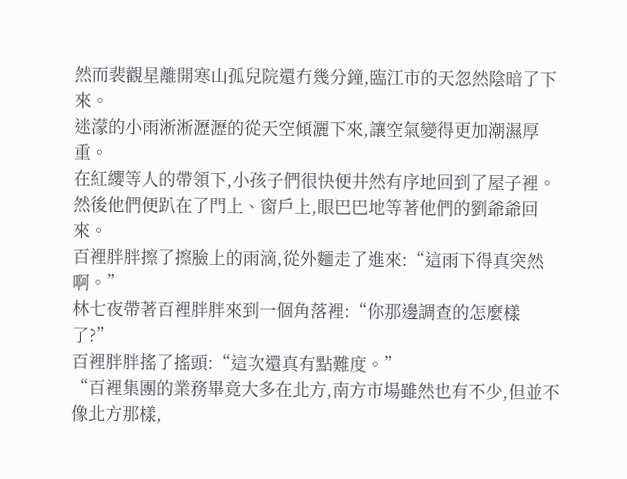然而裴觀星離開寒山孤兒院還冇幾分鐘,臨江市的天忽然陰暗了下來。
迷濛的小雨淅淅瀝瀝的從天空傾灑下來,讓空氣變得更加潮濕厚重。
在紅纓等人的帶領下,小孩子們很快便井然有序地回到了屋子裡。
然後他們便趴在了門上、窗戶上,眼巴巴地等著他們的劉爺爺回來。
百裡胖胖擦了擦臉上的雨滴,從外麵走了進來:“這雨下得真突然啊。”
林七夜帶著百裡胖胖來到一個角落裡:“你那邊調查的怎麼樣了?”
百裡胖胖搖了搖頭:“這次還真有點難度。”
“百裡集團的業務畢竟大多在北方,南方市場雖然也有不少,但並不像北方那樣,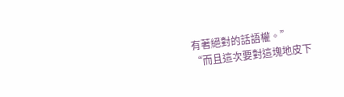有著絕對的話語權。”
“而且這次要對這塊地皮下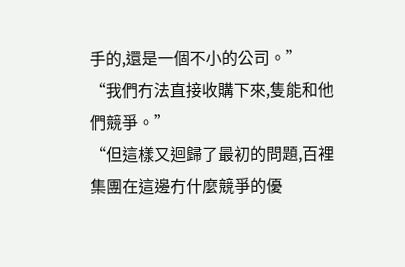手的,還是一個不小的公司。”
“我們冇法直接收購下來,隻能和他們競爭。”
“但這樣又迴歸了最初的問題,百裡集團在這邊冇什麼競爭的優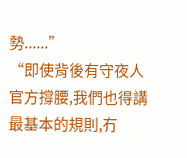勢......”
“即使背後有守夜人官方撐腰,我們也得講最基本的規則,冇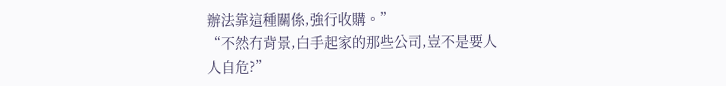辦法靠這種關係,強行收購。”
“不然冇背景,白手起家的那些公司,豈不是要人人自危?”